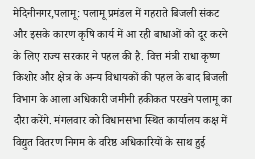मेदिनीनगर,पलामू: पलामू प्रमंडल में गहराते बिजली संकट और इसके कारण कृषि कार्य में आ रही बाधाओं को दूर करने के लिए राज्य सरकार ने पहल की है. वित्त मंत्री राधा कृष्ण किशोर और क्षेत्र के अन्य विधायकों की पहल के बाद बिजली विभाग के आला अधिकारी जमीनी हकीकत परखने पलामू का दौरा करेंगे. मंगलवार को विधानसभा स्थित कार्यालय कक्ष में विद्युत वितरण निगम के वरिष्ठ अधिकारियों के साथ हुई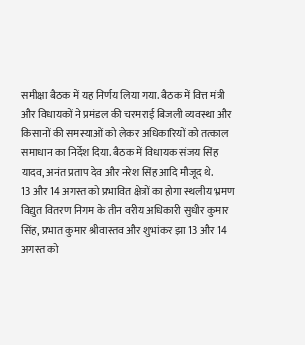समीक्षा बैठक में यह निर्णय लिया गया. बैठक में वित्त मंत्री और विधायकों ने प्रमंडल की चरमराई बिजली व्यवस्था और किसानों की समस्याओं को लेकर अधिकारियों को तत्काल समाधान का निर्देश दिया. बैठक में विधायक संजय सिंह यादव, अनंत प्रताप देव और नरेश सिंह आदि मौजूद थे.
13 और 14 अगस्त को प्रभावित क्षेत्रों का होगा स्थलीय भ्रमण
विद्युत वितरण निगम के तीन वरीय अधिकारी सुधीर कुमार सिंह, प्रभात कुमार श्रीवास्तव और शुभांकर झा 13 और 14 अगस्त को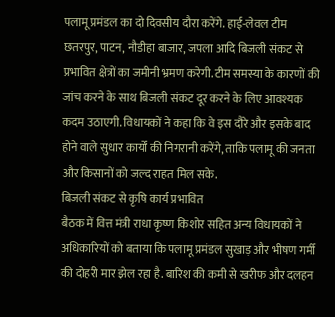पलामू प्रमंडल का दो दिवसीय दौरा करेंगे. हाई-लेवल टीम छतरपुर, पाटन, नौडीहा बाजार, जपला आदि बिजली संकट से प्रभावित क्षेत्रों का जमीनी भ्रमण करेगी. टीम समस्या के कारणों की जांच करने के साथ बिजली संकट दूर करने के लिए आवश्यक कदम उठाएगी. विधायकों ने कहा कि वे इस दौरे और इसके बाद होने वाले सुधार कार्यों की निगरानी करेंगे, ताकि पलामू की जनता और किसानों को जल्द राहत मिल सके.
बिजली संकट से कृषि कार्य प्रभावित
बैठक में वित्त मंत्री राधा कृष्ण किशोर सहित अन्य विधायकों ने अधिकारियों को बताया कि पलामू प्रमंडल सुखाड़ और भीषण गर्मी की दोहरी मार झेल रहा है. बारिश की कमी से खरीफ और दलहन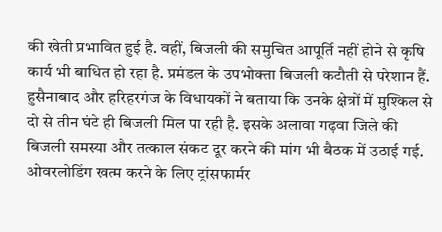की खेती प्रभावित हुई है. वहीं, बिजली की समुचित आपूर्ति नहीं होने से कृषि कार्य भी बाधित हो रहा है. प्रमंडल के उपभोक्ता बिजली कटौती से परेशान हैं. हुसैनाबाद और हरिहरगंज के विधायकों ने बताया कि उनके क्षेत्रों में मुश्किल से दो से तीन घंटे ही बिजली मिल पा रही है. इसके अलावा गढ़वा जिले की बिजली समस्या और तत्काल संकट दूर करने की मांग भी बैठक में उठाई गई.
ओवरलोडिंग खत्म करने के लिए ट्रांसफार्मर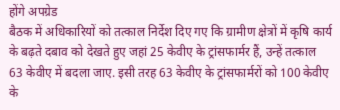होंगे अपग्रेड
बैठक में अधिकारियों को तत्काल निर्देश दिए गए कि ग्रामीण क्षेत्रों में कृषि कार्य के बढ़ते दबाव को देखते हुए जहां 25 केवीए के ट्रांसफार्मर हैं, उन्हें तत्काल 63 केवीए में बदला जाए. इसी तरह 63 केवीए के ट्रांसफार्मरों को 100 केवीए के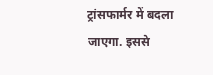ट्रांसफार्मर में बदला जाएगा. इससे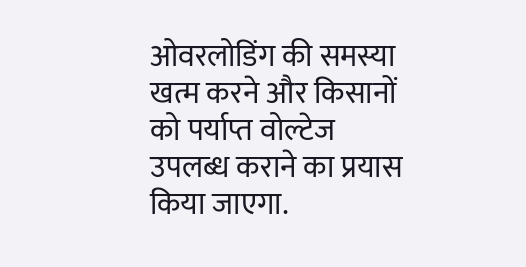ओवरलोडिंग की समस्या खत्म करने और किसानों को पर्याप्त वोल्टेज उपलब्ध कराने का प्रयास किया जाएगा.